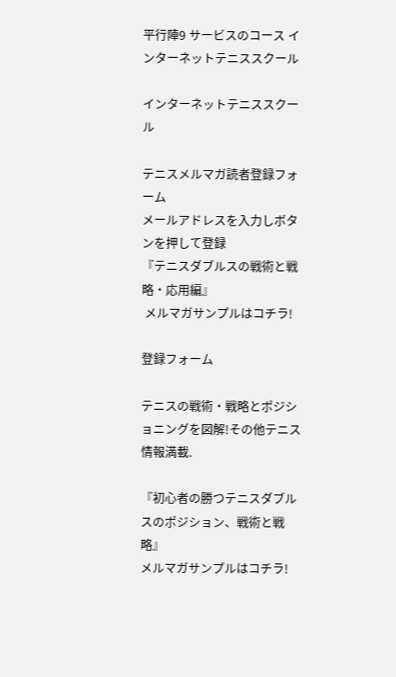平行陣9 サービスのコース インターネットテニススクール

インターネットテニススクール

テニスメルマガ読者登録フォーム
メールアドレスを入力しボタンを押して登録
『テニスダブルスの戦術と戦略・応用編』
 メルマガサンプルはコチラ!

登録フォーム

テニスの戦術・戦略とポジショニングを図解!その他テニス情報満載.

『初心者の勝つテニスダブルスのポジション、戦術と戦略』
メルマガサンプルはコチラ!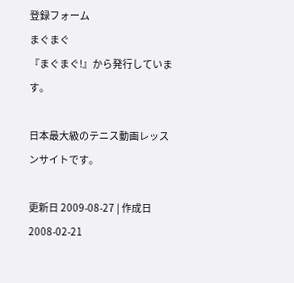登録フォーム
まぐまぐ
『まぐまぐ!』から発行しています。

日本最大級のテニス動画レッスンサイトです。

更新日 2009-08-27 | 作成日 2008-02-21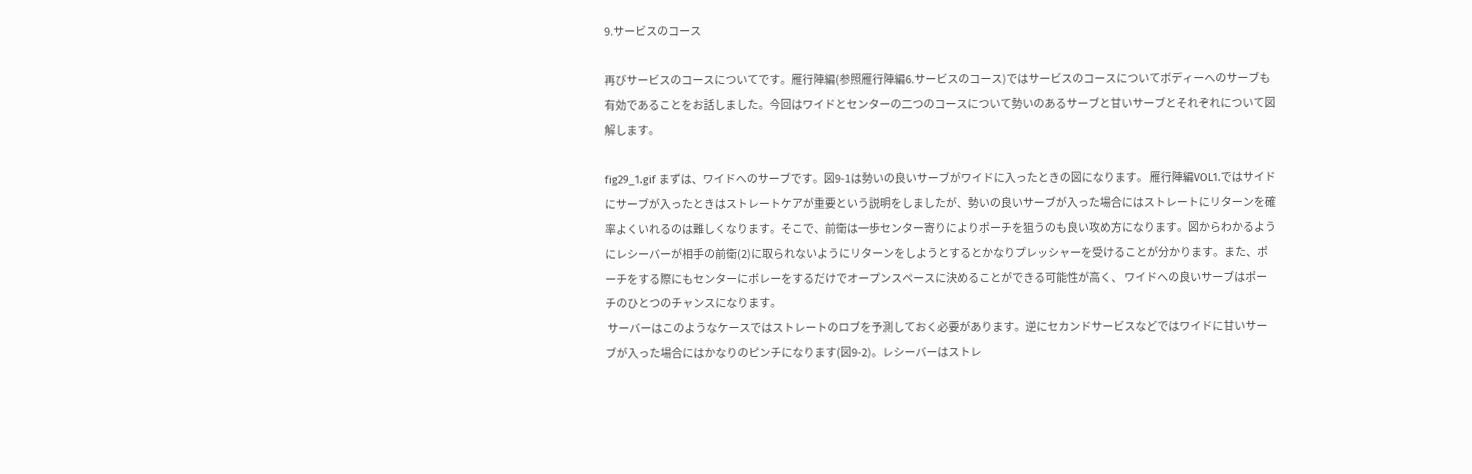9.サービスのコース

再びサービスのコースについてです。雁行陣編(参照雁行陣編6.サービスのコース)ではサービスのコースについてボディーへのサーブも有効であることをお話しました。今回はワイドとセンターの二つのコースについて勢いのあるサーブと甘いサーブとそれぞれについて図解します。

fig29_1.gif まずは、ワイドへのサーブです。図9-1は勢いの良いサーブがワイドに入ったときの図になります。 雁行陣編VOL1.ではサイドにサーブが入ったときはストレートケアが重要という説明をしましたが、勢いの良いサーブが入った場合にはストレートにリターンを確率よくいれるのは難しくなります。そこで、前衛は一歩センター寄りによりポーチを狙うのも良い攻め方になります。図からわかるようにレシーバーが相手の前衛(2)に取られないようにリターンをしようとするとかなりプレッシャーを受けることが分かります。また、ポーチをする際にもセンターにボレーをするだけでオープンスペースに決めることができる可能性が高く、 ワイドへの良いサーブはポーチのひとつのチャンスになります。
 サーバーはこのようなケースではストレートのロブを予測しておく必要があります。逆にセカンドサービスなどではワイドに甘いサーブが入った場合にはかなりのピンチになります(図9-2)。レシーバーはストレ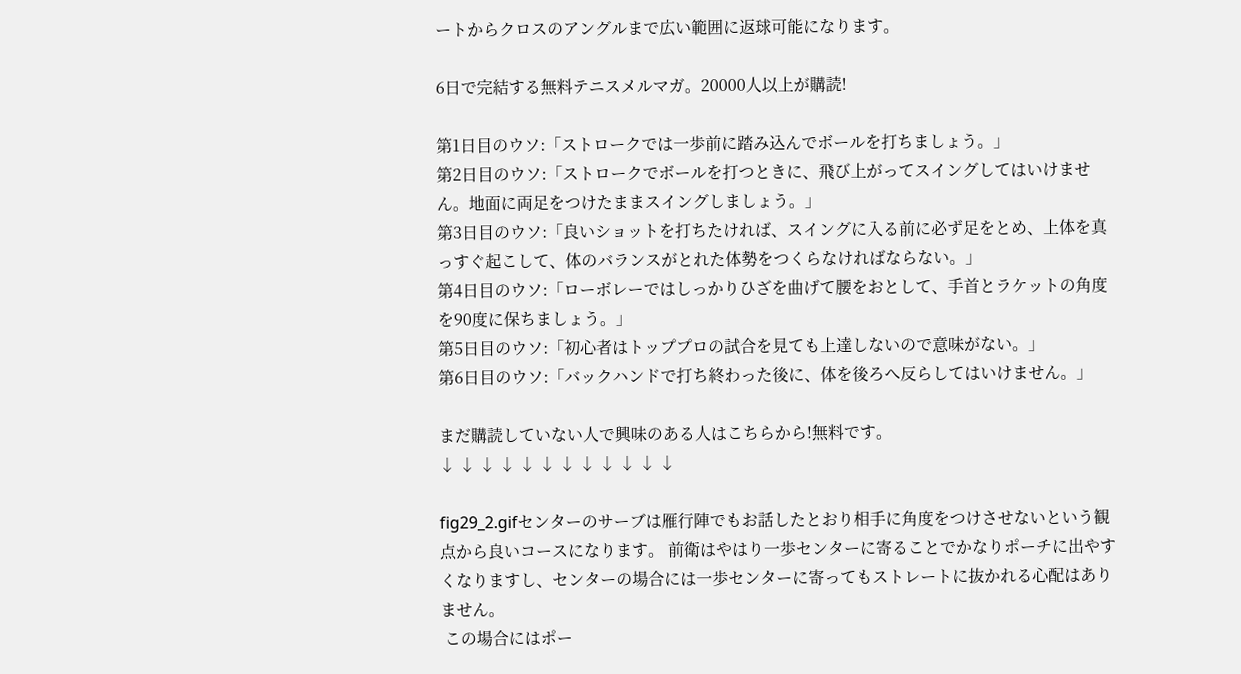ートからクロスのアングルまで広い範囲に返球可能になります。

6日で完結する無料テニスメルマガ。20000人以上が購読!

第1日目のウソ:「ストロークでは一歩前に踏み込んでボールを打ちましょう。」
第2日目のウソ:「ストロークでボールを打つときに、飛び上がってスイングしてはいけません。地面に両足をつけたままスイングしましょう。」
第3日目のウソ:「良いショットを打ちたければ、スイングに入る前に必ず足をとめ、上体を真っすぐ起こして、体のバランスがとれた体勢をつくらなければならない。」
第4日目のウソ:「ローボレーではしっかりひざを曲げて腰をおとして、手首とラケットの角度を90度に保ちましょう。」
第5日目のウソ:「初心者はトッププロの試合を見ても上達しないので意味がない。」
第6日目のウソ:「バックハンドで打ち終わった後に、体を後ろへ反らしてはいけません。」

まだ購読していない人で興味のある人はこちらから!無料です。
↓ ↓ ↓ ↓ ↓ ↓ ↓ ↓ ↓ ↓ ↓ ↓

fig29_2.gifセンターのサーブは雁行陣でもお話したとおり相手に角度をつけさせないという観点から良いコースになります。 前衛はやはり一歩センターに寄ることでかなりポーチに出やすくなりますし、センターの場合には一歩センターに寄ってもストレートに抜かれる心配はありません。
 この場合にはポー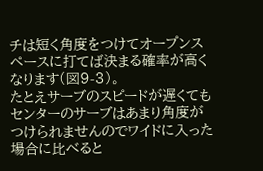チは短く角度をつけてオープンスペースに打てば決まる確率が高くなります(図9-3)。
たとえサーブのスピードが遅くてもセンターのサーブはあまり角度がつけられませんのでワイドに入った場合に比べると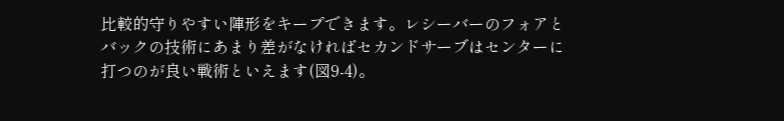比較的守りやすい陣形をキープできます。レシーバーのフォアとバックの技術にあまり差がなければセカンドサーブはセンターに打つのが良い戦術といえます(図9-4)。